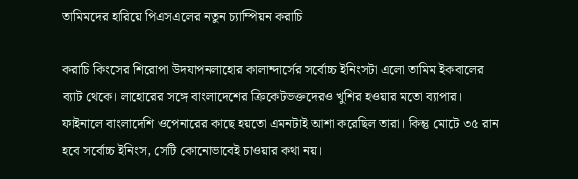তামিমদের হারিয়ে পিএসএলের নতুন চ্যাম্পিয়ন করাচি

করাচি কিংসের শিরোপা উদযাপনলাহোর কালান্দার্সের সর্বোচ্চ ইনিংসটা এলো তামিম ইকবালের ব্যাট থেকে। লাহোরের সঙ্গে বাংলাদেশের ক্রিকেটভক্তদেরও খুশির হওয়ার মতো ব্যাপার। ফাইনালে বাংলাদেশি ওপেনারের কাছে হয়তো এমনটাই আশা করেছিল তারা। কিন্তু মোটে ৩৫ রান হবে সর্বোচ্চ ইনিংস, সেটি কোনোভাবেই চাওয়ার কথা নয়।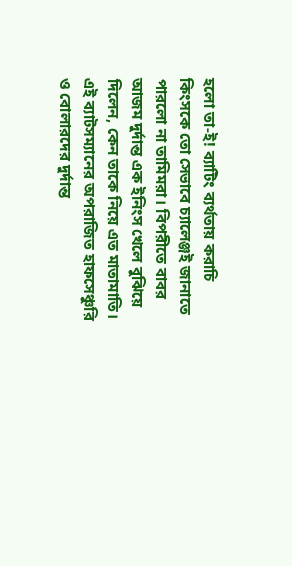হলো তা-ই! ব্যাটিং ব্যর্থতায় করাচি কিংসকে তো সেভাবে চ্যালেঞ্জই জানাতে পারলো না তামিমরা। বিপরীতে বাবর আজম দুর্দান্ত এক ইনিংস খেলে বুঝিয়ে দিলেন, কেন তাকে নিয়ে এত মাতামাতি। এই ব্যাটসম্যানের অপরাজিত হাফসেঞ্চুরি ও বোলারদের দুর্দান্ত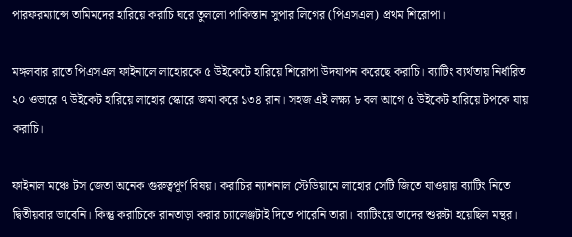পারফরম্যান্সে তামিমদের হারিয়ে করাচি ঘরে তুললো পাকিস্তান সুপার লিগের (পিএসএল) প্রথম শিরোপা।

মঙ্গলবার রাতে পিএসএল ফাইনালে লাহোরকে ৫ উইকেটে হারিয়ে শিরোপা উদযাপন করেছে করাচি। ব্যাটিং ব্যর্থতায় নির্ধারিত ২০ ওভারে ৭ উইকেট হারিয়ে লাহোর স্কোরে জমা করে ১৩৪ রান। সহজ এই লক্ষ্য ৮ বল আগে ৫ উইকেট হারিয়ে টপকে যায় করাচি।

ফাইনাল মঞ্চে টস জেতা অনেক গুরুত্বপূর্ণ বিষয়। করাচির ন্যাশনাল স্টেডিয়ামে লাহোর সেটি জিতে যাওয়ায় ব্যাটিং নিতে দ্বিতীয়বার ভাবেনি। কিন্তু করাচিকে রানতাড়া করার চ্যালেঞ্জটাই দিতে পারেনি তারা। ব্যাটিংয়ে তাদের শুরুটা হয়েছিল ‍মন্থর।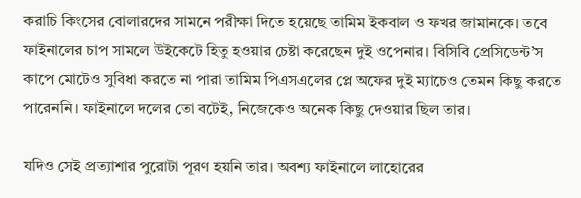করাচি কিংসের বোলারদের সামনে পরীক্ষা দিতে হয়েছে তামিম ইকবাল ও ফখর জামানকে। তবে ফাইনালের চাপ সামলে উইকেটে হিতু হওয়ার চেষ্টা করেছেন দুই ওপেনার। বিসিবি প্রেসিডেন্ট’স কাপে মোটেও সুবিধা করতে না পারা তামিম পিএসএলের প্লে অফের দুই ম্যাচেও তেমন কিছু করতে পারেননি। ফাইনালে দলের তো বটেই, নিজেকেও অনেক কিছু দেওয়ার ছিল তার।

যদিও সেই প্রত্যাশার পুরোটা পূরণ হয়নি তার। অবশ্য ফাইনালে লাহোরের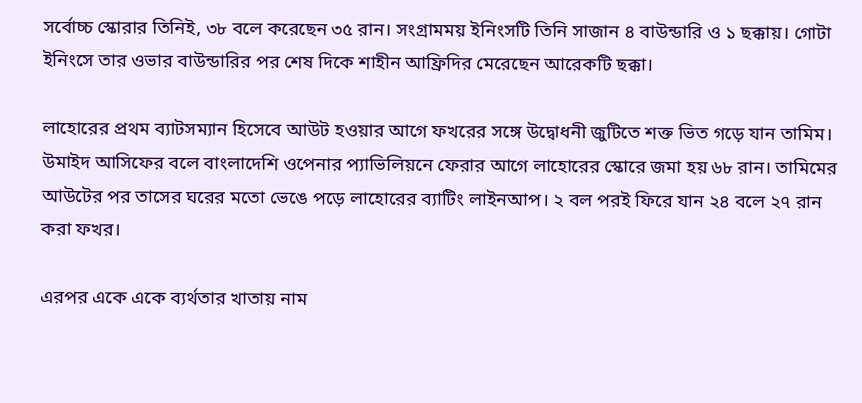সর্বোচ্চ স্কোরার তিনিই, ৩৮ বলে করেছেন ৩৫ রান। সংগ্রামময় ইনিংসটি তিনি সাজান ৪ বাউন্ডারি ও ১ ছক্কায়। গোটা ইনিংসে তার ওভার বাউন্ডারির পর শেষ দিকে শাহীন আফ্রিদির মেরেছেন আরেকটি ছক্কা।

লাহোরের প্রথম ব্যাটসম্যান হিসেবে আউট হওয়ার আগে ফখরের সঙ্গে উদ্বোধনী জুটিতে শক্ত ভিত গড়ে যান তামিম। উমাইদ আসিফের বলে বাংলাদেশি ওপেনার প্যাভিলিয়নে ফেরার আগে লাহোরের স্কোরে জমা হয় ৬৮ রান। তামিমের আউটের পর তাসের ঘরের মতো ভেঙে পড়ে লাহোরের ব্যাটিং লাইনআপ। ২ বল পরই ফিরে যান ২৪ বলে ২৭ রান করা ফখর।

এরপর একে একে ব্যর্থতার খাতায় নাম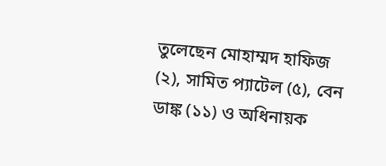তুলেছেন মোহাম্মদ হাফিজ (২), সামিত প্যাটেল (৫), বেন ডাঙ্ক (১১) ও অধিনায়ক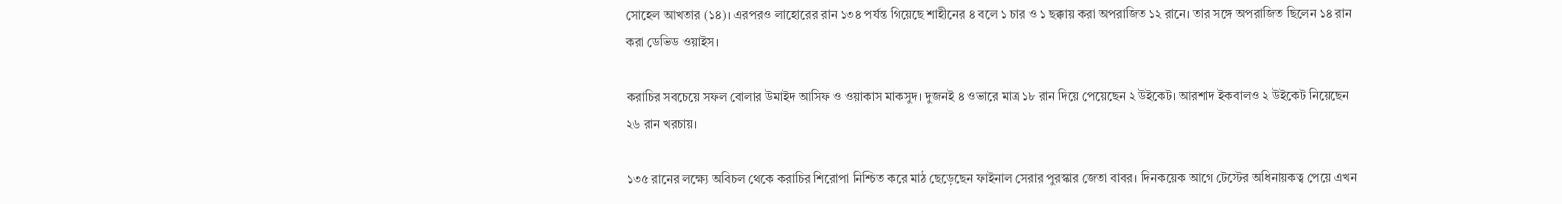সোহেল আখতার (১৪)। এরপরও লাহোরের রান ১৩৪ পর্যন্ত গিয়েছে শাহীনের ৪ বলে ১ চার ও ১ ছক্কায় করা অপরাজিত ১২ রানে। তার সঙ্গে অপরাজিত ছিলেন ১৪ রান করা ডেভিড ওয়াইস।

করাচির সবচেয়ে সফল বোলার উমাইদ আসিফ ও ওয়াকাস মাকসুদ। দুজনই ৪ ওভারে মাত্র ১৮ রান দিয়ে পেয়েছেন ২ উইকেট। আরশাদ ইকবালও ২ উইকেট নিয়েছেন ২৬ রান খরচায়।

১৩৫ রানের লক্ষ্যে অবিচল থেকে করাচির শিরোপা নিশ্চিত করে মাঠ ছেড়েছেন ফাইনাল সেরার পুরস্কার জেতা বাবর। দিনকয়েক আগে টেস্টের অধিনায়কত্ব পেয়ে এখন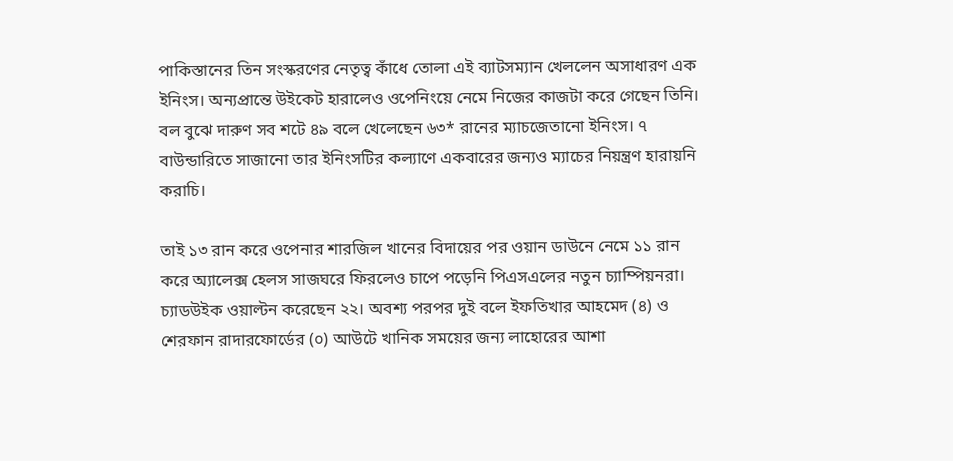পাকিস্তানের তিন সংস্করণের নেতৃত্ব কাঁধে তোলা এই ব্যাটসম্যান খেললেন অসাধারণ এক ইনিংস। অন্যপ্রান্তে উইকেট হারালেও ওপেনিংয়ে নেমে নিজের কাজটা করে গেছেন তিনি। বল বুঝে দারুণ সব শটে ৪৯ বলে খেলেছেন ৬৩* রানের ম্যাচজেতানো ইনিংস। ৭ বাউন্ডারিতে সাজানো তার ইনিংসটির কল্যাণে একবারের জন্যও ম্যাচের নিয়ন্ত্রণ হারায়নি করাচি।

তাই ১৩ রান করে ওপেনার শারজিল খানের বিদায়ের পর ওয়ান ডাউনে নেমে ১১ রান করে অ্যালেক্স হেলস সাজঘরে ফিরলেও চাপে পড়েনি পিএসএলের নতুন চ্যাম্পিয়নরা। চ্যাডউইক ওয়াল্টন করেছেন ২২। অবশ্য পরপর দুই বলে ইফতিখার আহমেদ (৪) ও শেরফান রাদারফোর্ডের (০) আউটে খানিক সময়ের জন্য লাহোরের আশা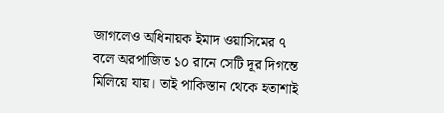জাগলেও অধিনায়ক ইমাদ ওয়াসিমের ৭ বলে অরপাজিত ১০ রানে সেটি দূর দিগন্তে মিলিয়ে যায়। তাই পাকিস্তান থেকে হতাশাই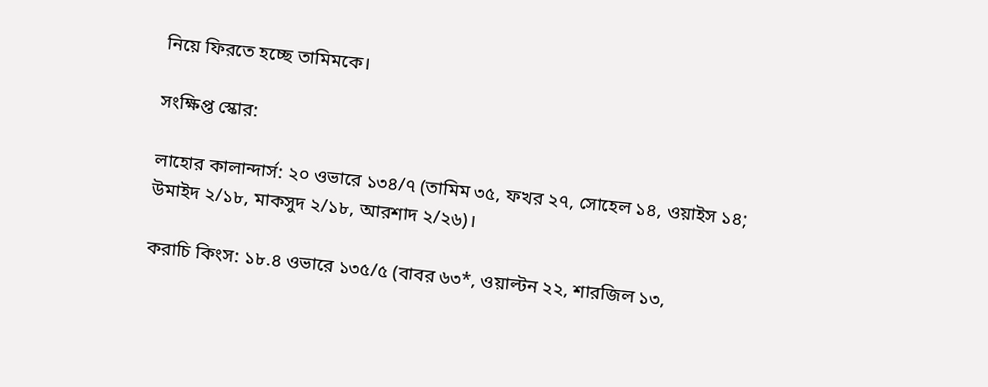নিয়ে ফিরতে হচ্ছে তামিমকে।

সংক্ষিপ্ত স্কোর:

লাহোর কালান্দার্স: ২০ ওভারে ১৩৪/৭ (তামিম ৩৫, ফখর ২৭, সোহেল ১৪, ওয়াইস ১৪; উমাইদ ২/১৮, মাকসুদ ২/১৮, আরশাদ ২/২৬)।

করাচি কিংস: ১৮.৪ ওভারে ১৩৫/৫ (বাবর ৬৩*, ওয়াল্টন ২২, শারজিল ১৩,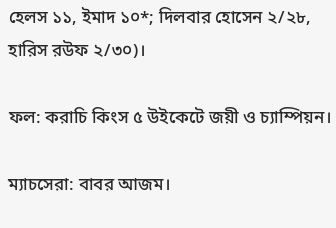হেলস ১১, ইমাদ ১০*; দিলবার হোসেন ২/২৮, হারিস রউফ ২/৩০)।

ফল: করাচি কিংস ৫ উইকেটে জয়ী ও চ্যাম্পিয়ন।

ম্যাচসেরা: বাবর আজম।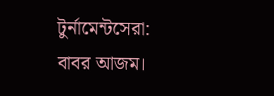টুর্নামেন্টসেরা: বাবর আজম।